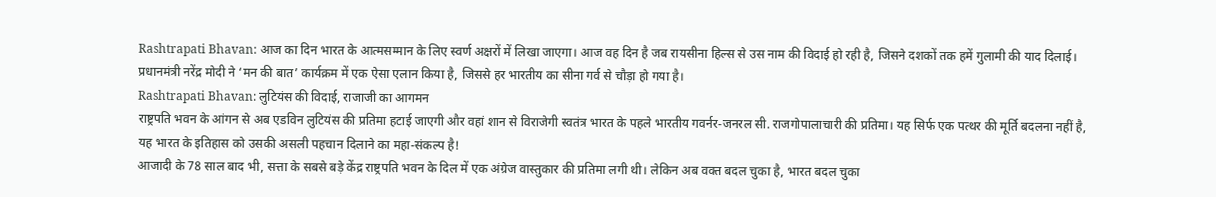Rashtrapati Bhavan: आज का दिन भारत के आत्मसम्मान के लिए स्वर्ण अक्षरों में लिखा जाएगा। आज वह दिन है जब रायसीना हिल्स से उस नाम की विदाई हो रही है, जिसने दशकों तक हमें गुलामी की याद दिलाई। प्रधानमंत्री नरेंद्र मोदी ने ‘मन की बात’ कार्यक्रम में एक ऐसा एलान किया है, जिससे हर भारतीय का सीना गर्व से चौड़ा हो गया है।
Rashtrapati Bhavan: लुटियंस की विदाई, राजाजी का आगमन
राष्ट्रपति भवन के आंगन से अब एडविन लुटियंस की प्रतिमा हटाई जाएगी और वहां शान से विराजेगी स्वतंत्र भारत के पहले भारतीय गवर्नर-जनरल सी. राजगोपालाचारी की प्रतिमा। यह सिर्फ एक पत्थर की मूर्ति बदलना नहीं है, यह भारत के इतिहास को उसकी असली पहचान दिलाने का महा-संकल्प है!
आजादी के 78 साल बाद भी, सत्ता के सबसे बड़े केंद्र राष्ट्रपति भवन के दिल में एक अंग्रेज वास्तुकार की प्रतिमा लगी थी। लेकिन अब वक्त बदल चुका है, भारत बदल चुका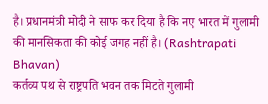है। प्रधानमंत्री मोदी ने साफ कर दिया है कि नए भारत में गुलामी की मानसिकता की कोई जगह नहीं है। (Rashtrapati Bhavan)
कर्तव्य पथ से राष्ट्रपति भवन तक मिटते गुलामी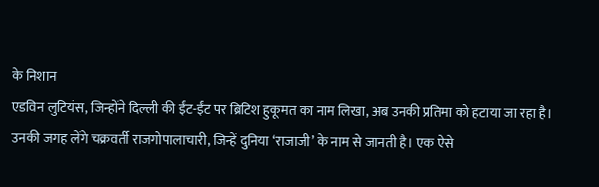के निशान
एडविन लुटियंस, जिन्होंने दिल्ली की ईंट-ईंट पर ब्रिटिश हुकूमत का नाम लिखा, अब उनकी प्रतिमा को हटाया जा रहा है। उनकी जगह लेंगे चक्रवर्ती राजगोपालाचारी, जिन्हें दुनिया ‘राजाजी’ के नाम से जानती है। एक ऐसे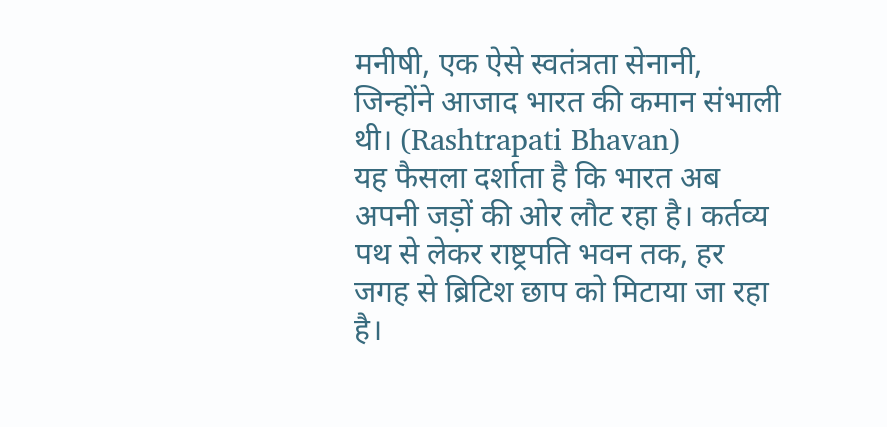मनीषी, एक ऐसे स्वतंत्रता सेनानी, जिन्होंने आजाद भारत की कमान संभाली थी। (Rashtrapati Bhavan)
यह फैसला दर्शाता है कि भारत अब अपनी जड़ों की ओर लौट रहा है। कर्तव्य पथ से लेकर राष्ट्रपति भवन तक, हर जगह से ब्रिटिश छाप को मिटाया जा रहा है।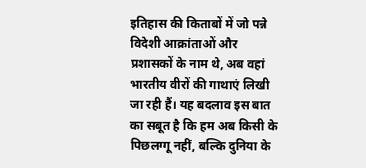इतिहास की किताबों में जो पन्ने विदेशी आक्रांताओं और प्रशासकों के नाम थे, अब वहां भारतीय वीरों की गाथाएं लिखी जा रही हैं। यह बदलाव इस बात का सबूत है कि हम अब किसी के पिछलग्गू नहीं, बल्कि दुनिया के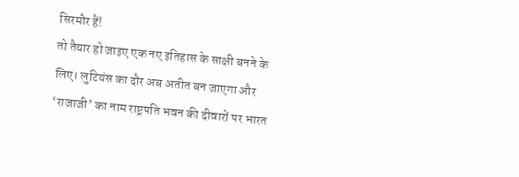सिरमौर हैं!
तो तैयार हो जाइए एक नए इतिहास के साक्षी बनने के लिए। लुटियंस का दौर अब अतीत बन जाएगा और ‘राजाजी’ का नाम राष्ट्रपति भवन की दीवारों पर भारत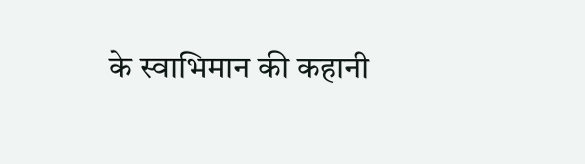के स्वाभिमान की कहानी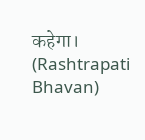कहेगा। (Rashtrapati Bhavan)